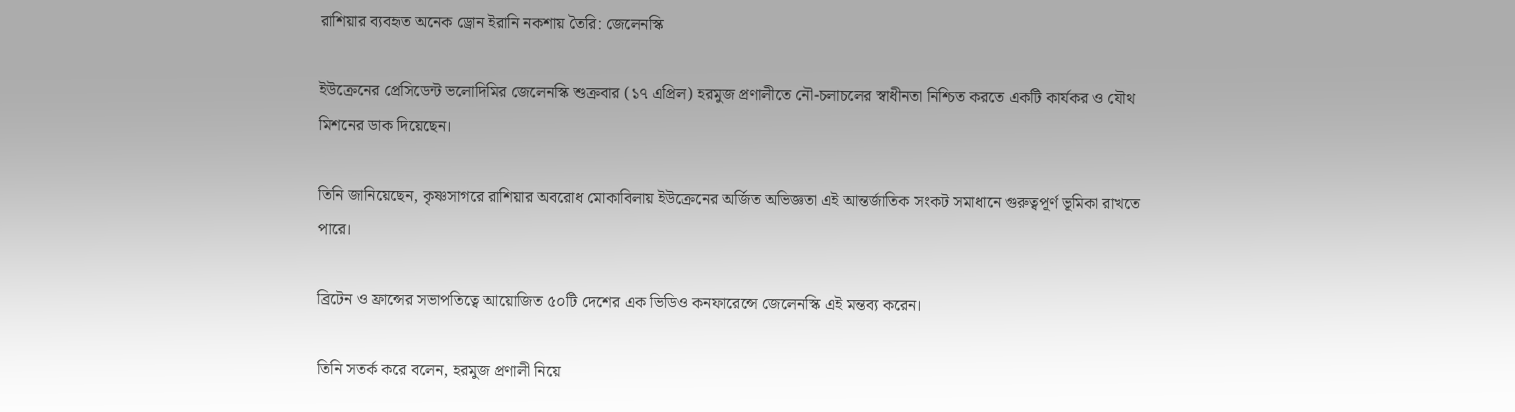রাশিয়ার ব্যবহৃত অনেক ড্রোন ইরানি নকশায় তৈরি: জেলেনস্কি

ইউক্রেনের প্রেসিডেন্ট ভলোদিমির জেলেনস্কি শুক্রবার (১৭ এপ্রিল) হরমুজ প্রণালীতে নৌ-চলাচলের স্বাধীনতা নিশ্চিত করতে একটি কার্যকর ও যৌথ মিশনের ডাক দিয়েছেন।

তিনি জানিয়েছেন, কৃষ্ণসাগরে রাশিয়ার অবরোধ মোকাবিলায় ইউক্রেনের অর্জিত অভিজ্ঞতা এই আন্তর্জাতিক সংকট সমাধানে গুরুত্বপূর্ণ ভূমিকা রাখতে পারে।

ব্রিটেন ও ফ্রান্সের সভাপতিত্বে আয়োজিত ৫০টি দেশের এক ভিডিও কনফারেন্সে জেলেনস্কি এই মন্তব্য করেন।

তিনি সতর্ক করে বলেন, হরমুজ প্রণালী নিয়ে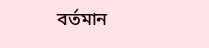বর্তমান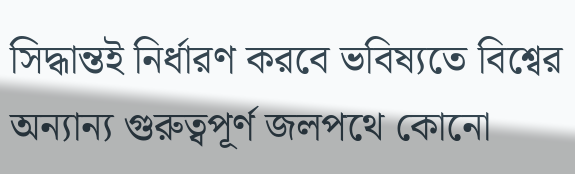সিদ্ধান্তই নির্ধারণ করবে ভবিষ্যতে বিশ্বের অন্যান্য গুরুত্বপূর্ণ জলপথে কোনো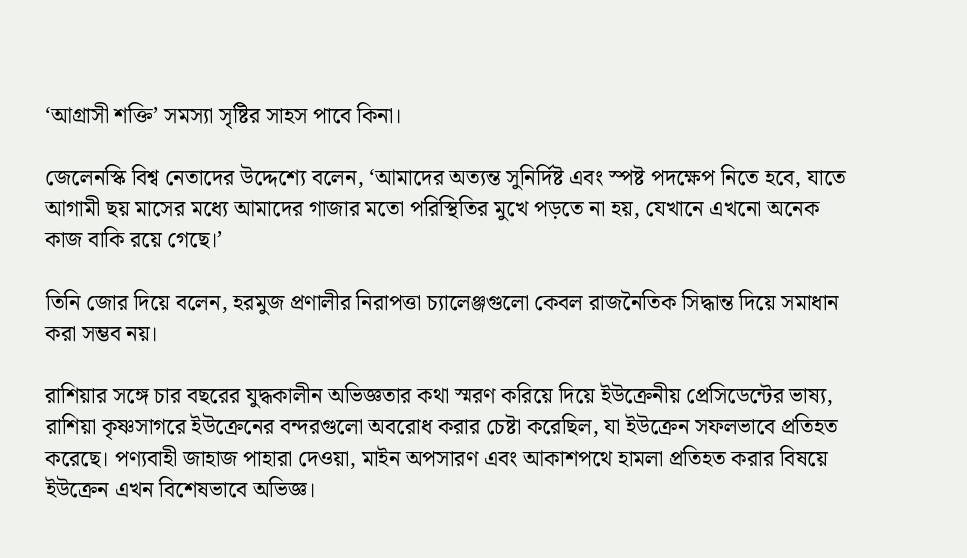‘আগ্রাসী শক্তি’ সমস্যা সৃষ্টির সাহস পাবে কিনা।

জেলেনস্কি বিশ্ব নেতাদের উদ্দেশ্যে বলেন, ‘আমাদের অত্যন্ত সুনির্দিষ্ট এবং স্পষ্ট পদক্ষেপ নিতে হবে, যাতে আগামী ছয় মাসের মধ্যে আমাদের গাজার মতো পরিস্থিতির মুখে পড়তে না হয়, যেখানে এখনো অনেক কাজ বাকি রয়ে গেছে।’

তিনি জোর দিয়ে বলেন, হরমুজ প্রণালীর নিরাপত্তা চ্যালেঞ্জগুলো কেবল রাজনৈতিক সিদ্ধান্ত দিয়ে সমাধান করা সম্ভব নয়।

রাশিয়ার সঙ্গে চার বছরের যুদ্ধকালীন অভিজ্ঞতার কথা স্মরণ করিয়ে দিয়ে ইউক্রেনীয় প্রেসিডেন্টের ভাষ্য, রাশিয়া কৃষ্ণসাগরে ইউক্রেনের বন্দরগুলো অবরোধ করার চেষ্টা করেছিল, যা ইউক্রেন সফলভাবে প্রতিহত করেছে। পণ্যবাহী জাহাজ পাহারা দেওয়া, মাইন অপসারণ এবং আকাশপথে হামলা প্রতিহত করার বিষয়ে ইউক্রেন এখন বিশেষভাবে অভিজ্ঞ।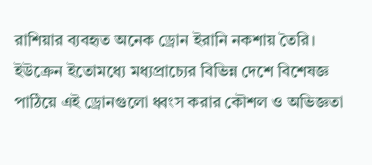রাশিয়ার ব্যবহৃত অনেক ড্রোন ইরানি নকশায় তৈরি। ইউক্রেন ইতোমধ্যে মধ্যপ্রাচ্যের বিভিন্ন দেশে বিশেষজ্ঞ পাঠিয়ে এই ড্রোনগুলো ধ্বংস করার কৌশল ও অভিজ্ঞতা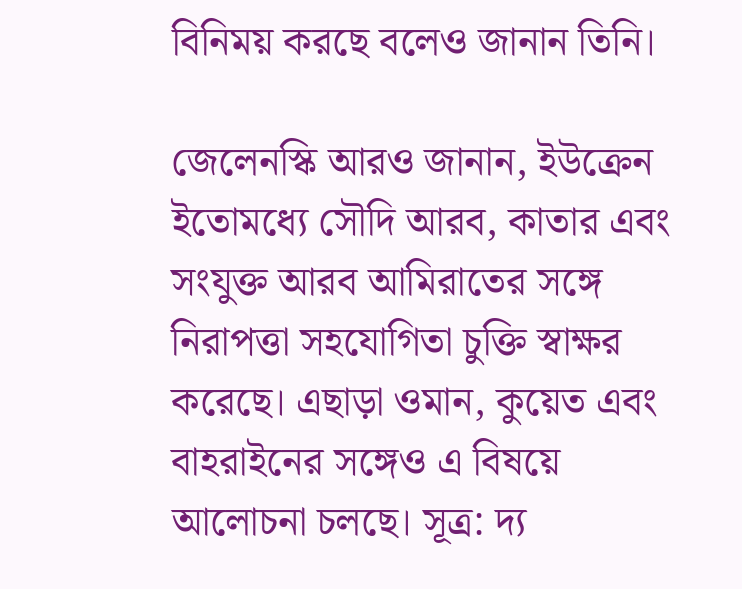বিনিময় করছে বলেও জানান তিনি।

জেলেনস্কি আরও জানান, ইউক্রেন ইতোমধ্যে সৌদি আরব, কাতার এবং সংযুক্ত আরব আমিরাতের সঙ্গে নিরাপত্তা সহযোগিতা চুক্তি স্বাক্ষর করেছে। এছাড়া ওমান, কুয়েত এবং বাহরাইনের সঙ্গেও এ বিষয়ে আলোচনা চলছে। সূত্র: দ্য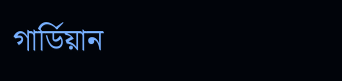গার্ডিয়ান